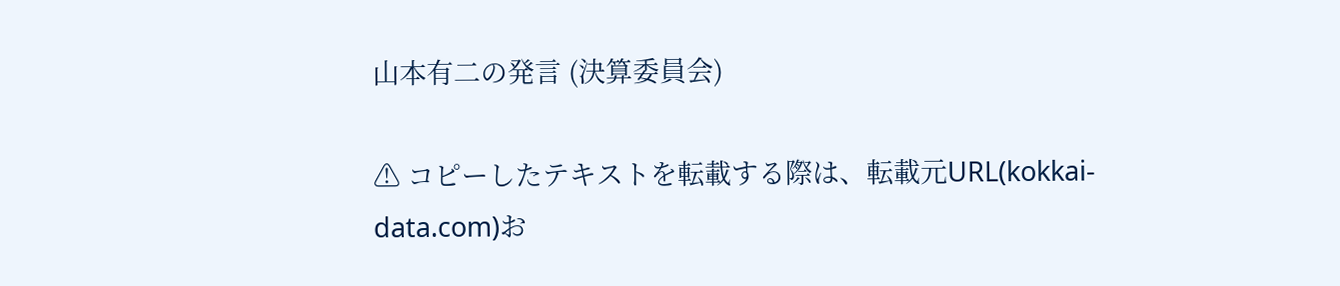山本有二の発言 (決算委員会)

⚠ コピーしたテキストを転載する際は、転載元URL(kokkai-data.com)お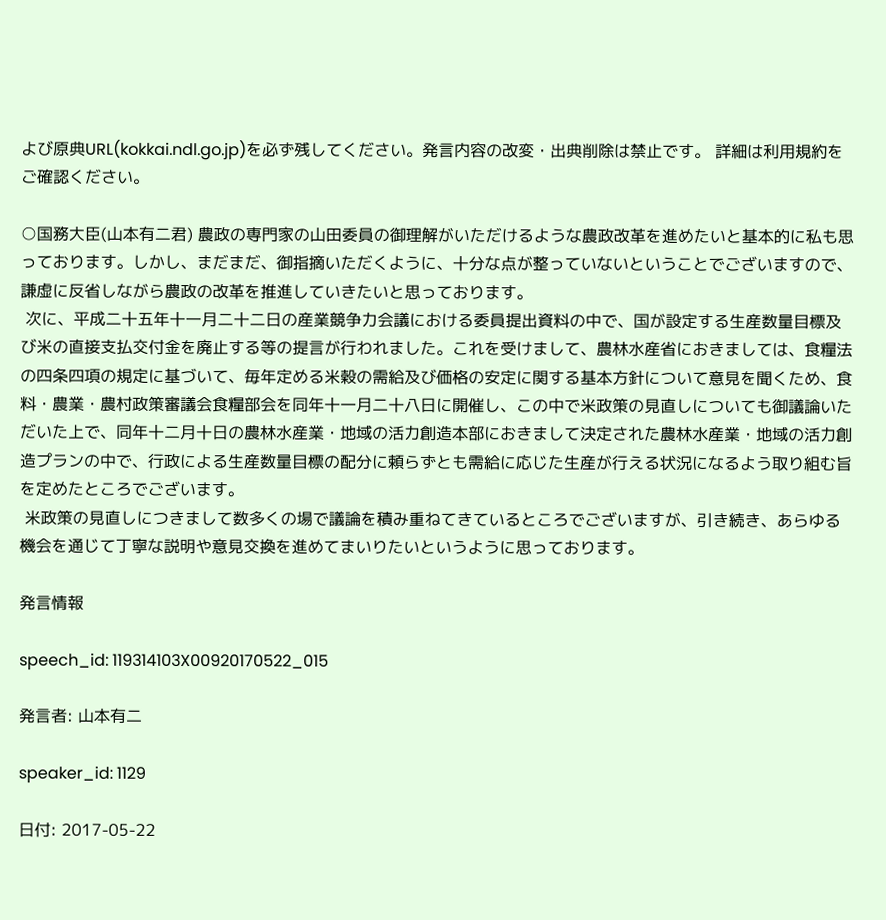よび原典URL(kokkai.ndl.go.jp)を必ず残してください。発言内容の改変・出典削除は禁止です。 詳細は利用規約をご確認ください。

○国務大臣(山本有二君) 農政の専門家の山田委員の御理解がいただけるような農政改革を進めたいと基本的に私も思っております。しかし、まだまだ、御指摘いただくように、十分な点が整っていないということでございますので、謙虚に反省しながら農政の改革を推進していきたいと思っております。
 次に、平成二十五年十一月二十二日の産業競争力会議における委員提出資料の中で、国が設定する生産数量目標及び米の直接支払交付金を廃止する等の提言が行われました。これを受けまして、農林水産省におきましては、食糧法の四条四項の規定に基づいて、毎年定める米穀の需給及び価格の安定に関する基本方針について意見を聞くため、食料・農業・農村政策審議会食糧部会を同年十一月二十八日に開催し、この中で米政策の見直しについても御議論いただいた上で、同年十二月十日の農林水産業・地域の活力創造本部におきまして決定された農林水産業・地域の活力創造プランの中で、行政による生産数量目標の配分に頼らずとも需給に応じた生産が行える状況になるよう取り組む旨を定めたところでございます。
 米政策の見直しにつきまして数多くの場で議論を積み重ねてきているところでございますが、引き続き、あらゆる機会を通じて丁寧な説明や意見交換を進めてまいりたいというように思っております。

発言情報

speech_id: 119314103X00920170522_015

発言者: 山本有二

speaker_id: 1129

日付: 2017-05-22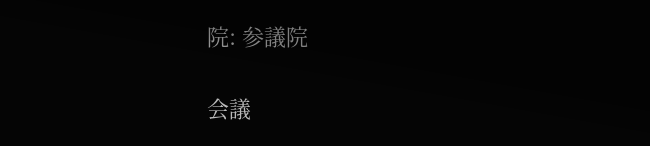院: 参議院

会議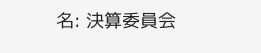名: 決算委員会